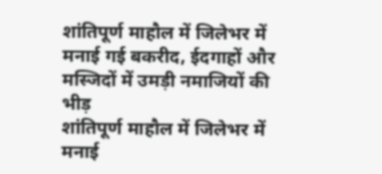शांतिपूर्ण माहौल में जिलेभर में मनाई गई बकरीद, ईदगाहों और मस्जिदों में उमड़ी नमाजियों की भीड़
शांतिपूर्ण माहौल में जिलेभर में मनाई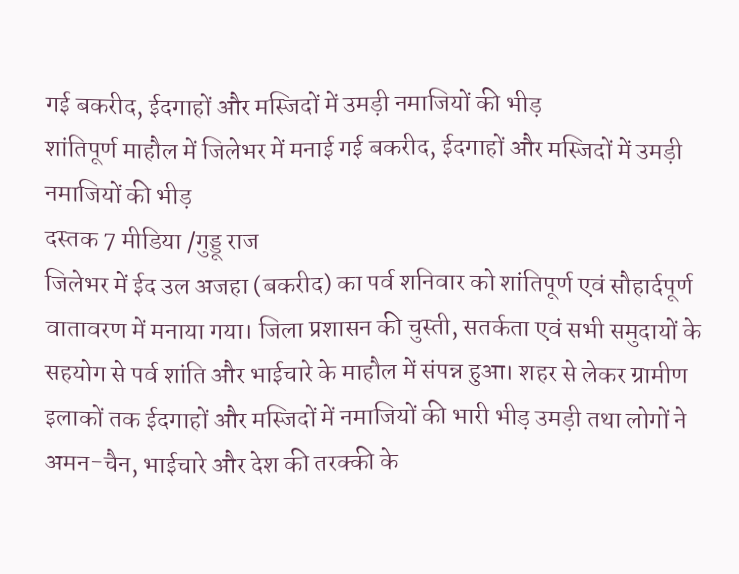गई बकरीद, ईदगाहों और मस्जिदों में उमड़ी नमाजियों की भीड़
शांतिपूर्ण माहौल में जिलेभर में मनाई गई बकरीद, ईदगाहों और मस्जिदों में उमड़ी नमाजियों की भीड़
दस्तक 7 मीडिया /गुड्डू राज
जिलेभर में ईद उल अजहा (बकरीद) का पर्व शनिवार को शांतिपूर्ण एवं सौहार्दपूर्ण वातावरण में मनाया गया। जिला प्रशासन की चुस्ती, सतर्कता एवं सभी समुदायों के सहयोग से पर्व शांति और भाईचारे के माहौल में संपन्न हुआ। शहर से लेकर ग्रामीण इलाकों तक ईदगाहों और मस्जिदों में नमाजियों की भारी भीड़ उमड़ी तथा लोगों ने अमन-चैन, भाईचारे और देश की तरक्की के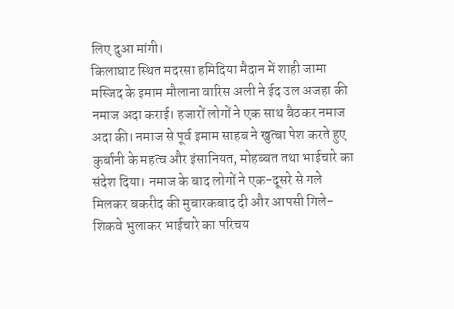लिए दुआ मांगी।
किलाघाट स्थित मदरसा हमिदिया मैदान में शाही जामा मस्जिद के इमाम मौलाना वारिस अली ने ईद उल अजहा की नमाज अदा कराई। हजारों लोगों ने एक साथ बैठकर नमाज अदा की। नमाज से पूर्व इमाम साहब ने खुत्बा पेश करते हुए कुर्बानी के महत्व और इंसानियत, मोहब्बत तथा भाईचारे का संदेश दिया। नमाज के बाद लोगों ने एक-दूसरे से गले मिलकर बकरीद की मुबारकबाद दी और आपसी गिले-शिकवे भुलाकर भाईचारे का परिचय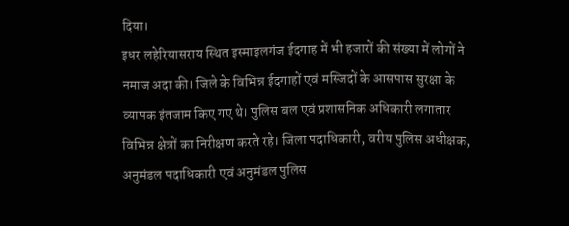दिया।
इधर लहेरियासराय स्थित इस्माइलगंज ईदगाह में भी हजारों की संख्या में लोगों ने नमाज अदा की। जिले के विभिन्न ईदगाहों एवं मस्जिदों के आसपास सुरक्षा के व्यापक इंतजाम किए गए थे। पुलिस बल एवं प्रशासनिक अधिकारी लगातार विभिन्न क्षेत्रों का निरीक्षण करते रहे। जिला पदाधिकारी, वरीय पुलिस अधीक्षक, अनुमंडल पदाधिकारी एवं अनुमंडल पुलिस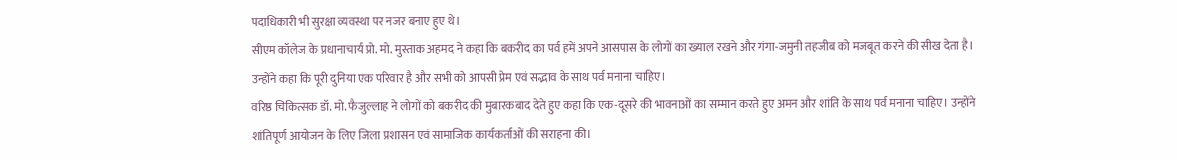पदाधिकारी भी सुरक्षा व्यवस्था पर नजर बनाए हुए थे।
सीएम कॉलेज के प्रधानाचार्य प्रो. मो. मुस्ताक अहमद ने कहा कि बकरीद का पर्व हमें अपने आसपास के लोगों का ख्याल रखने और गंगा-जमुनी तहजीब को मजबूत करने की सीख देता है। उन्होंने कहा कि पूरी दुनिया एक परिवार है और सभी को आपसी प्रेम एवं सद्भाव के साथ पर्व मनाना चाहिए।
वरिष्ठ चिकित्सक डॉ. मो. फैजुल्लाह ने लोगों को बकरीद की मुबारकबाद देते हुए कहा कि एक-दूसरे की भावनाओं का सम्मान करते हुए अमन और शांति के साथ पर्व मनाना चाहिए। उन्होंने शांतिपूर्ण आयोजन के लिए जिला प्रशासन एवं सामाजिक कार्यकर्ताओं की सराहना की।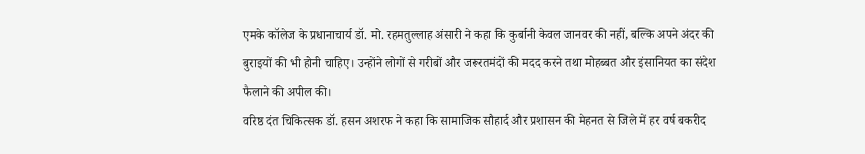एमके कॉलेज के प्रधानाचार्य डॉ. मो. रहमतुल्लाह अंसारी ने कहा कि कुर्बानी केवल जानवर की नहीं, बल्कि अपने अंदर की बुराइयों की भी होनी चाहिए। उन्होंने लोगों से गरीबों और जरूरतमंदों की मदद करने तथा मोहब्बत और इंसानियत का संदेश फैलाने की अपील की।
वरिष्ठ दंत चिकित्सक डॉ. हसन अशरफ ने कहा कि सामाजिक सौहार्द और प्रशासन की मेहनत से जिले में हर वर्ष बकरीद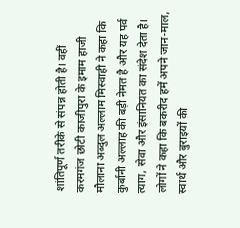शांतिपूर्ण तरीके से संपन्न होती है। वहीं करमगंज छोटी काजीपुरा के इमाम हाजी मौलाना अब्दुल अल्लाम मिस्वाही ने कहा कि कुर्बानी अल्लाह की बड़ी नेमत है और यह पर्व त्याग, सेवा और इंसानियत का संदेश देता है।
लोगों ने कहा कि बकरीद हमें अपने जान-माल, स्वार्थ और बुराइयों की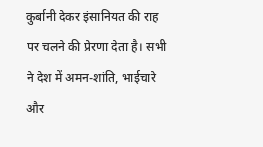कुर्बानी देकर इंसानियत की राह पर चलने की प्रेरणा देता है। सभी ने देश में अमन-शांति, भाईचारे और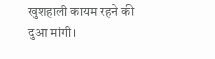खुशहाली कायम रहने की दुआ मांगी।